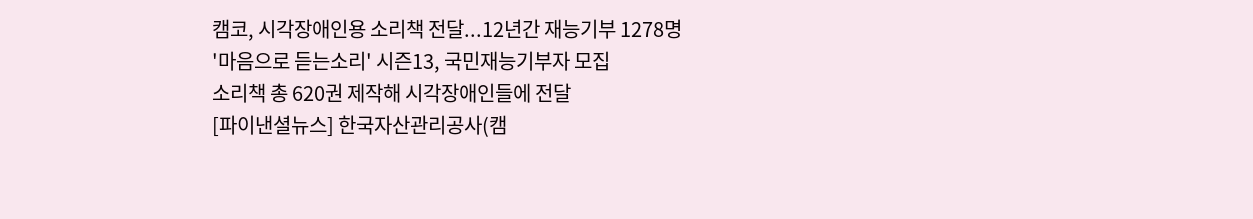캠코, 시각장애인용 소리책 전달...12년간 재능기부 1278명
'마음으로 듣는소리' 시즌13, 국민재능기부자 모집
소리책 총 620권 제작해 시각장애인들에 전달
[파이낸셜뉴스] 한국자산관리공사(캠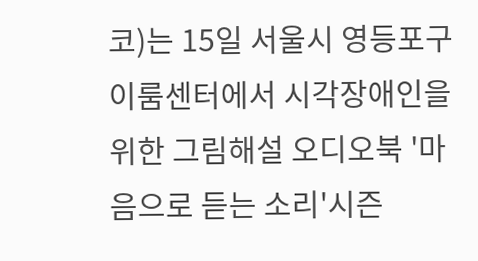코)는 15일 서울시 영등포구 이룸센터에서 시각장애인을 위한 그림해설 오디오북 '마음으로 듣는 소리'시즌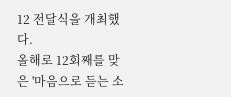12 전달식을 개최했다.
올해로 12회째를 맞은 '마음으로 듣는 소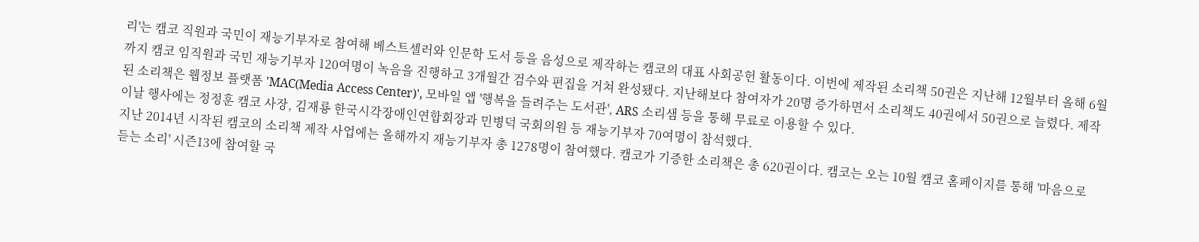리'는 캠코 직원과 국민이 재능기부자로 참여해 베스트셀러와 인문학 도서 등을 음성으로 제작하는 캠코의 대표 사회공헌 활동이다. 이번에 제작된 소리책 50권은 지난해 12월부터 올해 6월까지 캠코 임직원과 국민 재능기부자 120여명이 녹음을 진행하고 3개월간 검수와 편집을 거쳐 완성됐다. 지난해보다 참여자가 20명 증가하면서 소리책도 40권에서 50권으로 늘렸다. 제작된 소리책은 웹정보 플랫폼 'MAC(Media Access Center)', 모바일 앱 '행복을 들려주는 도서관', ARS 소리샘 등을 통해 무료로 이용할 수 있다.
이날 행사에는 정정훈 캠코 사장, 김재룡 한국시각장애인연합회장과 민병덕 국회의원 등 재능기부자 70여명이 참석했다.
지난 2014년 시작된 캠코의 소리책 제작 사업에는 올해까지 재능기부자 총 1278명이 참여했다. 캠코가 기증한 소리책은 총 620권이다. 캠코는 오는 10월 캠코 홈페이지를 통해 '마음으로 듣는 소리' 시즌13에 참여할 국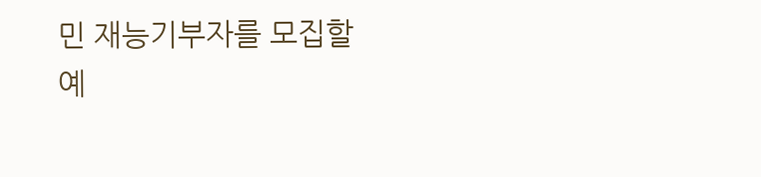민 재능기부자를 모집할 예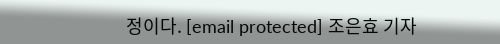정이다. [email protected] 조은효 기자